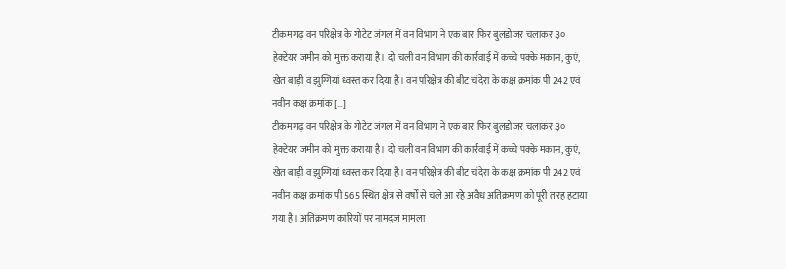टीकमगढ़ वन परिक्षेत्र के गोटेट जंगल में वन विभाग ने एक बार फिर बुलडोजर चलाकर ३० हेक्टेयर जमीन को मुक्त कराया है। दो चली वन विभाग की कार्रवाई में कच्चे पक्के मकान, कुएं, खेत बाड़ी व झुग्गियां ध्वस्त कर दिया है। वन परिक्षेत्र की बीट चंदेरा के कक्ष क्रमांक पी 242 एवं नवीन कक्ष क्रमांक […]
टीकमगढ़ वन परिक्षेत्र के गोटेट जंगल में वन विभाग ने एक बार फिर बुलडोजर चलाकर ३० हेक्टेयर जमीन को मुक्त कराया है। दो चली वन विभाग की कार्रवाई में कच्चे पक्के मकान, कुएं, खेत बाड़ी व झुग्गियां ध्वस्त कर दिया है। वन परिक्षेत्र की बीट चंदेरा के कक्ष क्रमांक पी 242 एवं नवीन कक्ष क्रमांक पी 565 स्थित क्षेत्र से वर्षों से चले आ रहे अवैध अतिक्रमण को पूरी तरह हटाया गया है। अतिक्रमण कारियों पर नामदज मामला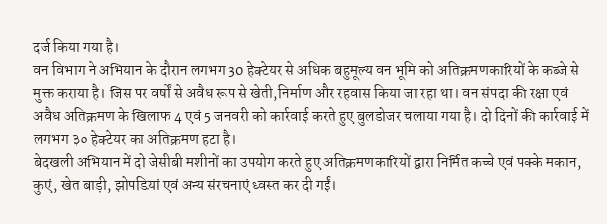दर्ज किया गया है।
वन विभाग ने अभियान के दौरान लगभग 30 हेक्टेयर से अधिक बहुमूल्य वन भूमि को अतिक्रमणकारियों के कब्जे से मुक्त कराया है। जिस पर वर्षों से अवैध रूप से खेती,निर्माण और रहवास किया जा रहा था। वन संपदा की रक्षा एवं अवैध अतिक्रमण के खिलाफ 4 एवं 5 जनवरी को कार्रवाई करते हुए बुलडोजर चलाया गया है। दो दिनों की कार्रवाई में लगभग ३० हेक्टेयर का अतिक्रमण हटा है।
बेदखली अभियान में दो जेसीबी मशीनों का उपयोग करते हुए अतिक्रमणकारियों द्वारा निर्मित कच्चे एवं पक्के मकान, कुएं, खेत बाड़ी, झोपडिय़ां एवं अन्य संरचनाएं ध्वस्त कर दी गईं।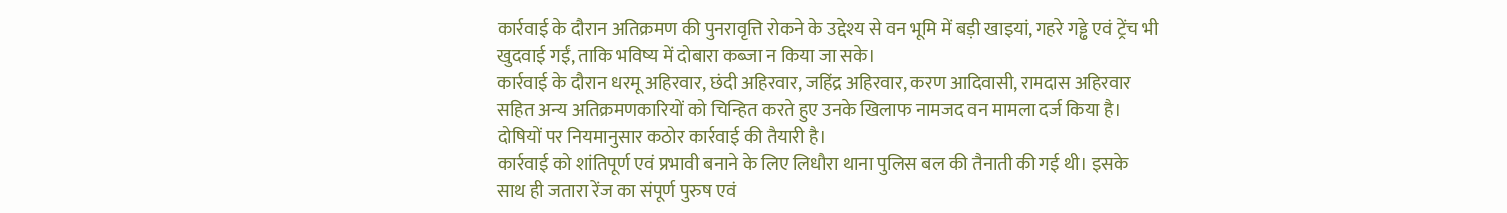कार्रवाई के दौरान अतिक्रमण की पुनरावृत्ति रोकने के उद्देश्य से वन भूमि में बड़ी खाइयां, गहरे गड्ढे एवं ट्रेंच भी खुदवाई गईं, ताकि भविष्य में दोबारा कब्जा न किया जा सके।
कार्रवाई के दौरान धरमू अहिरवार, छंदी अहिरवार, जहिंद्र अहिरवार, करण आदिवासी, रामदास अहिरवार सहित अन्य अतिक्रमणकारियों को चिन्हित करते हुए उनके खिलाफ नामजद वन मामला दर्ज किया है। दोषियों पर नियमानुसार कठोर कार्रवाई की तैयारी है।
कार्रवाई को शांतिपूर्ण एवं प्रभावी बनाने के लिए लिधौरा थाना पुलिस बल की तैनाती की गई थी। इसके साथ ही जतारा रेंज का संपूर्ण पुरुष एवं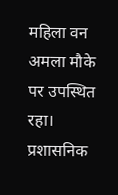महिला वन अमला मौके पर उपस्थित रहा। प्रशासनिक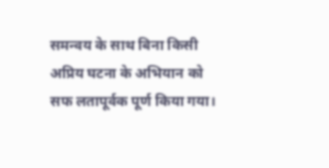समन्वय के साथ बिना किसी अप्रिय घटना के अभियान को सफ लतापूर्वक पूर्ण किया गया।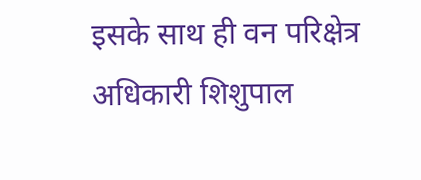इसके साथ ही वन परिक्षेत्र अधिकारी शिशुपाल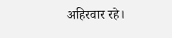अहिरवार रहे।